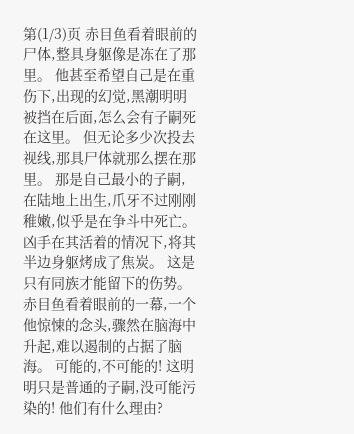第(1/3)页 赤目鱼看着眼前的尸体,整具身躯像是冻在了那里。 他甚至希望自己是在重伤下,出现的幻觉,黑潮明明被挡在后面,怎么会有子嗣死在这里。 但无论多少次投去视线,那具尸体就那么摆在那里。 那是自己最小的子嗣,在陆地上出生,爪牙不过刚刚稚嫩,似乎是在争斗中死亡。 凶手在其活着的情况下,将其半边身躯烤成了焦炭。 这是只有同族才能留下的伤势。 赤目鱼看着眼前的一幕,一个他惊悚的念头,骤然在脑海中升起,难以遏制的占据了脑海。 可能的,不可能的! 这明明只是普通的子嗣,没可能污染的! 他们有什么理由?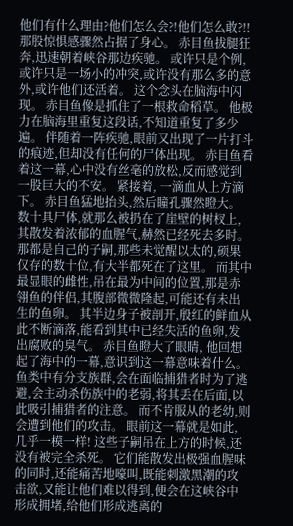他们有什么理由?他们怎么会?!他们怎么敢?!! 那股惊惧感骤然占据了身心。 赤目鱼拔腿狂奔,迅速朝着峡谷那边疾驰。 或许只是个例,或许只是一场小的冲突,或许没有那么多的意外,或许他们还活着。 这个念头在脑海中闪现。 赤目鱼像是抓住了一根救命稻草。 他极力在脑海里重复这段话,不知道重复了多少遍。 伴随着一阵疾驰,眼前又出现了一片打斗的痕迹,但却没有任何的尸体出现。 赤目鱼看着这一幕,心中没有丝毫的放松,反而感觉到一股巨大的不安。 紧接着, 一滴血从上方滴下。 赤目鱼猛地抬头,然后瞳孔骤然瞪大。 数十具尸体,就那么被扔在了崖壁的树杈上,其散发着浓郁的血腥气,赫然已经死去多时。 那都是自己的子嗣,那些未觉醒以太的,硕果仅存的数十位,有大半都死在了这里。 而其中最显眼的雌性,吊在最为中间的位置,那是赤翎鱼的伴侣,其腹部微微隆起,可能还有未出生的鱼卵。 其半边身子被剖开,殷红的鲜血从此不断滴落,能看到其中已经失活的鱼卵,发出腐败的臭气。 赤目鱼瞪大了眼睛, 他回想起了海中的一幕,意识到这一幕意味着什么。 鱼类中有分支族群,会在面临捕猎者时为了逃避,会主动杀伤族中的老弱,将其丢在后面,以此吸引捕猎者的注意。 而不肯服从的老幼,则会遭到他们的攻击。 眼前这一幕就是如此, 几乎一模一样! 这些子嗣吊在上方的时候,还没有被完全杀死。 它们能散发出极强血腥味的同时,还能痛苦地嚎叫,既能刺激黑潮的攻击欲,又能让他们难以得到,便会在这峡谷中形成拥堵,给他们形成逃离的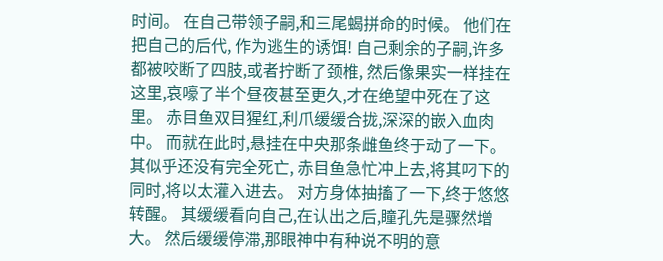时间。 在自己带领子嗣,和三尾蝎拼命的时候。 他们在把自己的后代, 作为逃生的诱饵! 自己剩余的子嗣,许多都被咬断了四肢,或者拧断了颈椎, 然后像果实一样挂在这里,哀嚎了半个昼夜甚至更久,才在绝望中死在了这里。 赤目鱼双目猩红,利爪缓缓合拢,深深的嵌入血肉中。 而就在此时,悬挂在中央那条雌鱼终于动了一下。 其似乎还没有完全死亡, 赤目鱼急忙冲上去,将其叼下的同时,将以太灌入进去。 对方身体抽搐了一下,终于悠悠转醒。 其缓缓看向自己,在认出之后,瞳孔先是骤然增大。 然后缓缓停滞,那眼神中有种说不明的意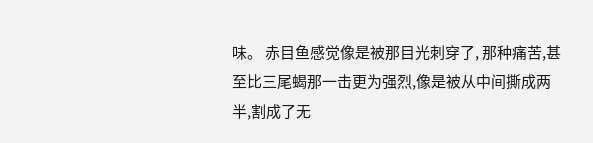味。 赤目鱼感觉像是被那目光刺穿了, 那种痛苦,甚至比三尾蝎那一击更为强烈,像是被从中间撕成两半,割成了无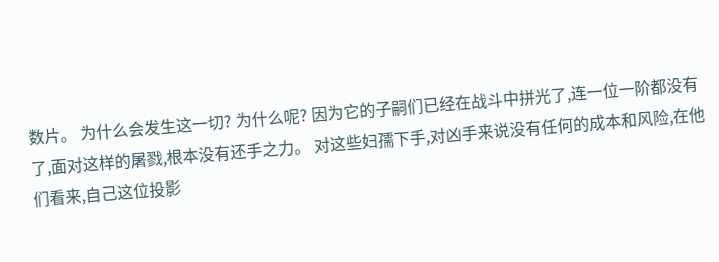数片。 为什么会发生这一切? 为什么呢? 因为它的子嗣们已经在战斗中拼光了,连一位一阶都没有了,面对这样的屠戮,根本没有还手之力。 对这些妇孺下手,对凶手来说没有任何的成本和风险,在他们看来,自己这位投影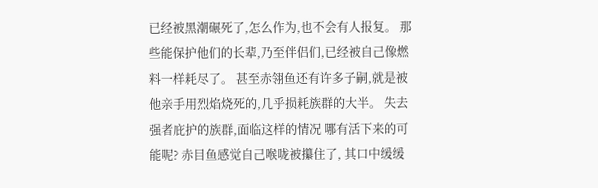已经被黑潮碾死了,怎么作为,也不会有人报复。 那些能保护他们的长辈,乃至伴侣们,已经被自己像燃料一样耗尽了。 甚至赤翎鱼还有许多子嗣,就是被他亲手用烈焰烧死的,几乎损耗族群的大半。 失去强者庇护的族群,面临这样的情况 哪有活下来的可能呢? 赤目鱼感觉自己喉咙被攥住了, 其口中缓缓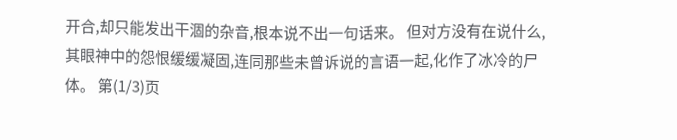开合,却只能发出干涸的杂音,根本说不出一句话来。 但对方没有在说什么,其眼神中的怨恨缓缓凝固,连同那些未曾诉说的言语一起,化作了冰冷的尸体。 第(1/3)页